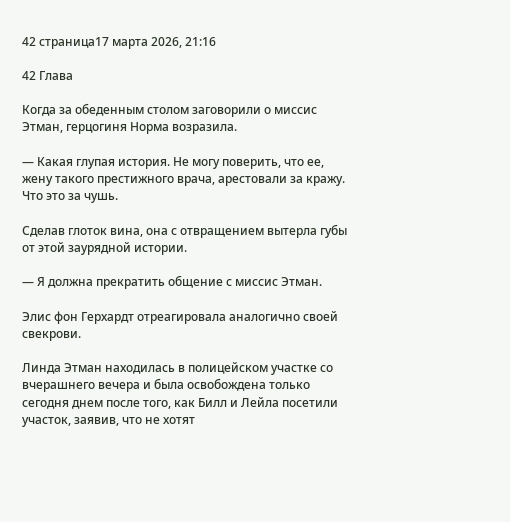42 страница17 марта 2026, 21:16

42 Глава

Когда за обеденным столом заговорили о миссис Этман, герцогиня Норма возразила.

— Какая глупая история. Не могу поверить, что ее, жену такого престижного врача, арестовали за кражу. Что это за чушь.

Сделав глоток вина, она с отвращением вытерла губы от этой заурядной истории.

— Я должна прекратить общение с миссис Этман.

Элис фон Герхардт отреагировала аналогично своей свекрови.

Линда Этман находилась в полицейском участке со вчерашнего вечера и была освобождена только сегодня днем после того, как Билл и Лейла посетили участок, заявив, что не хотят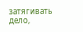затягивать дело,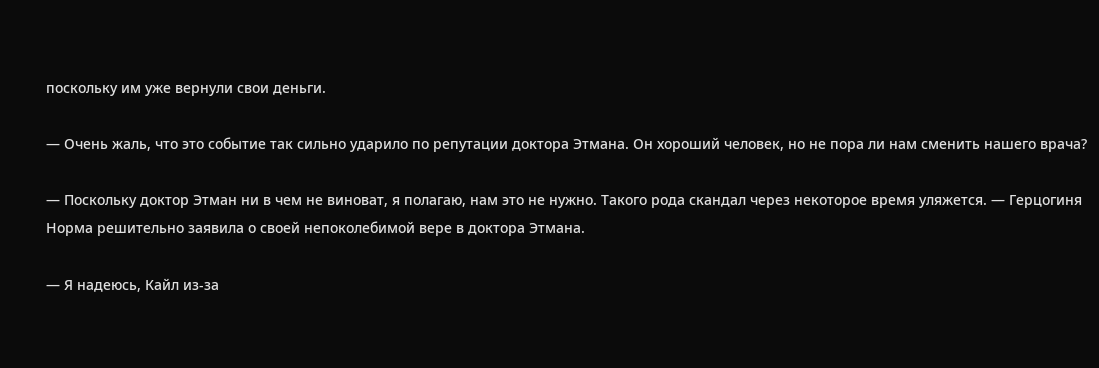поскольку им уже вернули свои деньги.

— Очень жаль, что это событие так сильно ударило по репутации доктора Этмана. Он хороший человек, но не пора ли нам сменить нашего врача?

— Поскольку доктор Этман ни в чем не виноват, я полагаю, нам это не нужно. Такого рода скандал через некоторое время уляжется. — Герцогиня Норма решительно заявила о своей непоколебимой вере в доктора Этмана.

— Я надеюсь, Кайл из-за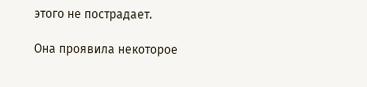этого не пострадает.

Она проявила некоторое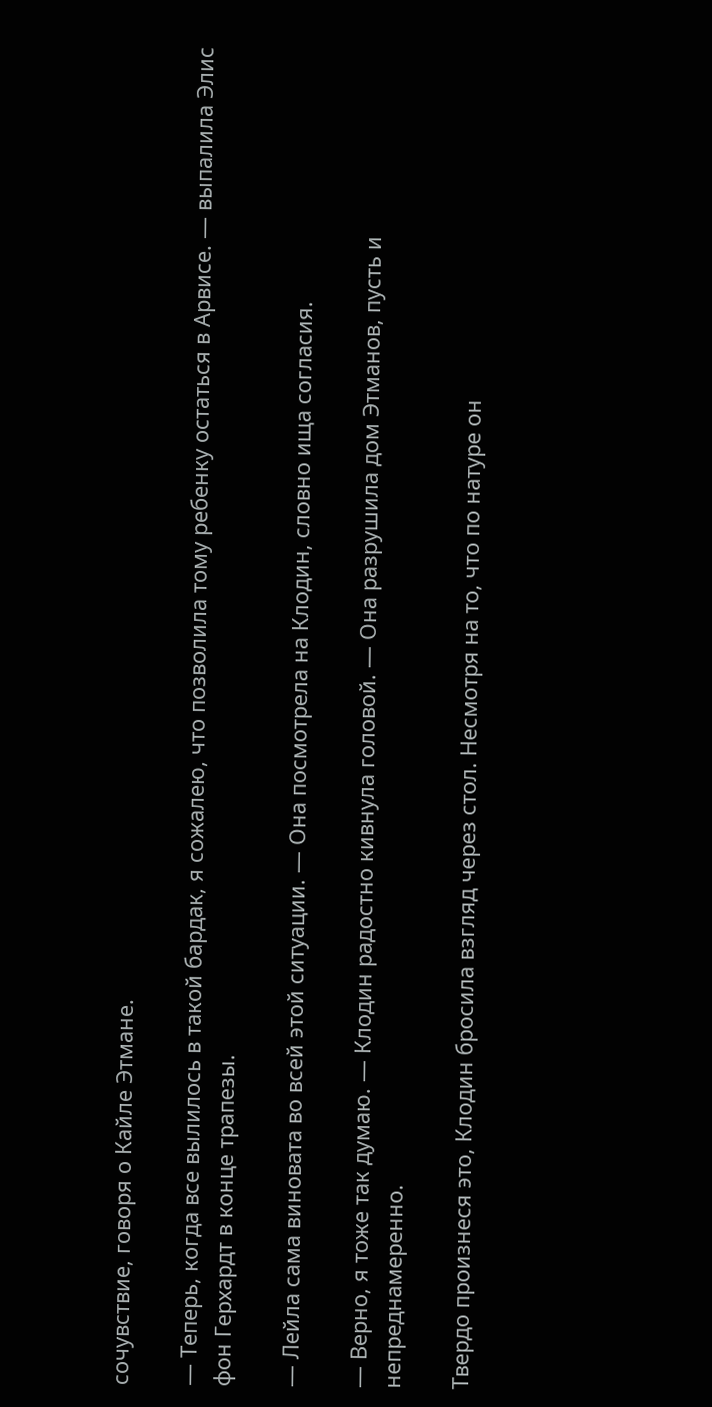сочувствие, говоря о Кайле Этмане.

— Теперь, когда все вылилось в такой бардак, я сожалею, что позволила тому ребенку остаться в Арвисе. — выпалила Элис фон Герхардт в конце трапезы.

— Лейла сама виновата во всей этой ситуации. — Она посмотрела на Клодин, словно ища согласия.

— Верно, я тоже так думаю. — Клодин радостно кивнула головой. — Она разрушила дом Этманов, пусть и непреднамеренно.

Твердо произнеся это, Клодин бросила взгляд через стол. Несмотря на то, что по натуре он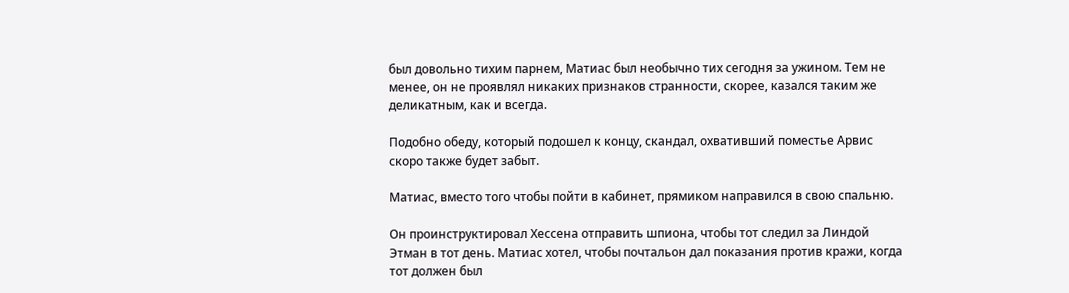был довольно тихим парнем, Матиас был необычно тих сегодня за ужином. Тем не менее, он не проявлял никаких признаков странности, скорее, казался таким же деликатным, как и всегда.

Подобно обеду, который подошел к концу, скандал, охвативший поместье Арвис скоро также будет забыт.

Матиас, вместо того чтобы пойти в кабинет, прямиком направился в свою спальню.

Он проинструктировал Хессена отправить шпиона, чтобы тот следил за Линдой Этман в тот день. Матиас хотел, чтобы почтальон дал показания против кражи, когда тот должен был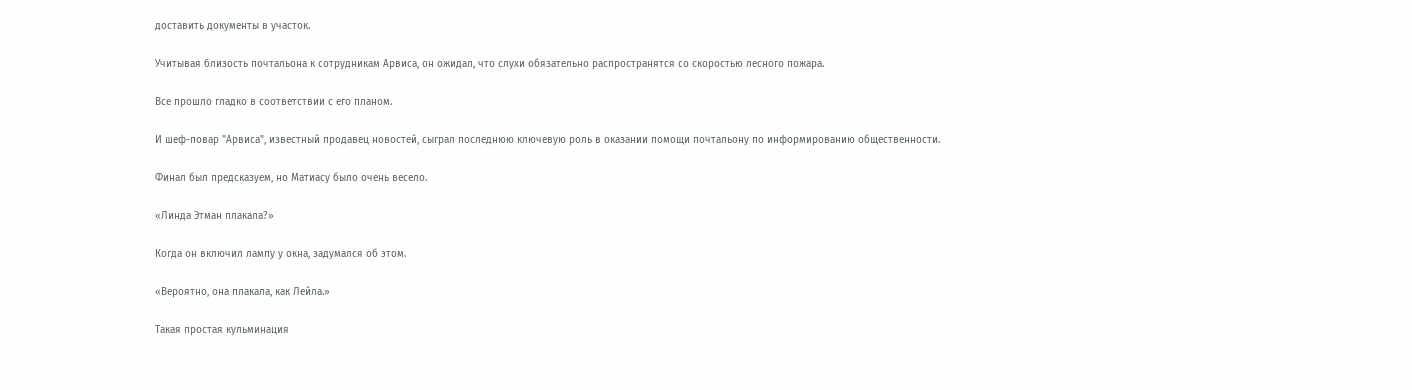доставить документы в участок.

Учитывая близость почтальона к сотрудникам Арвиса, он ожидал, что слухи обязательно распространятся со скоростью лесного пожара.

Все прошло гладко в соответствии с его планом.

И шеф-повар "Арвиса", известный продавец новостей, сыграл последнюю ключевую роль в оказании помощи почтальону по информированию общественности.

Финал был предсказуем, но Матиасу было очень весело.

«Линда Этман плакала?»

Когда он включил лампу у окна, задумался об этом.

«Вероятно, она плакала, как Лейла.»

Такая простая кульминация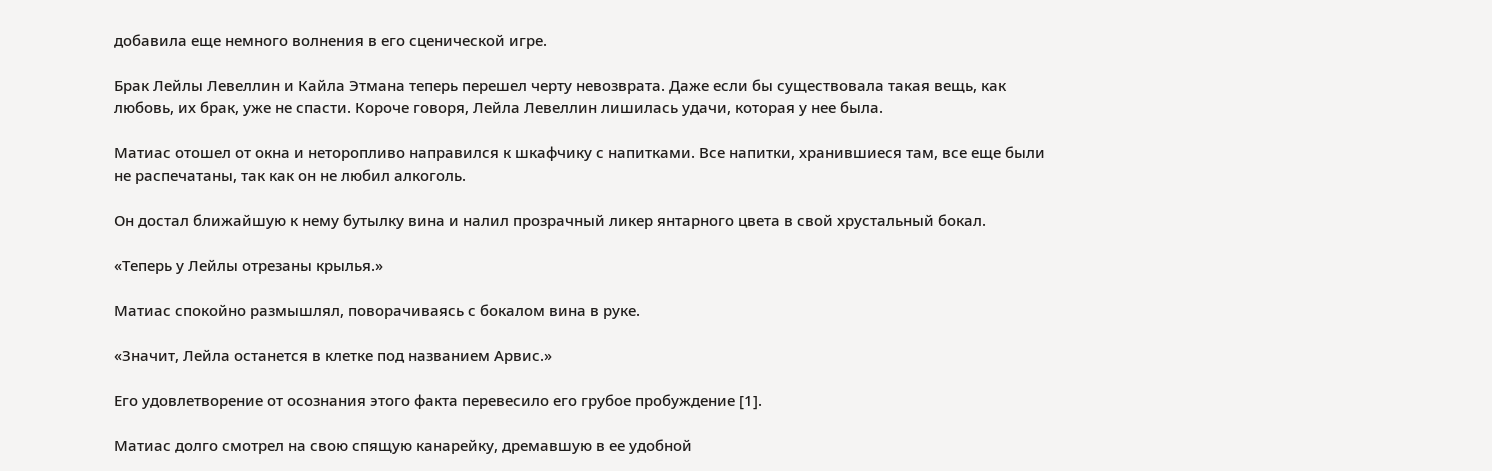добавила еще немного волнения в его сценической игре.

Брак Лейлы Левеллин и Кайла Этмана теперь перешел черту невозврата. Даже если бы существовала такая вещь, как любовь, их брак, уже не спасти. Короче говоря, Лейла Левеллин лишилась удачи, которая у нее была.

Матиас отошел от окна и неторопливо направился к шкафчику с напитками. Все напитки, хранившиеся там, все еще были не распечатаны, так как он не любил алкоголь.

Он достал ближайшую к нему бутылку вина и налил прозрачный ликер янтарного цвета в свой хрустальный бокал.

«Теперь у Лейлы отрезаны крылья.»

Матиас спокойно размышлял, поворачиваясь с бокалом вина в руке.

«Значит, Лейла останется в клетке под названием Арвис.»

Его удовлетворение от осознания этого факта перевесило его грубое пробуждение [1].

Матиас долго смотрел на свою спящую канарейку, дремавшую в ее удобной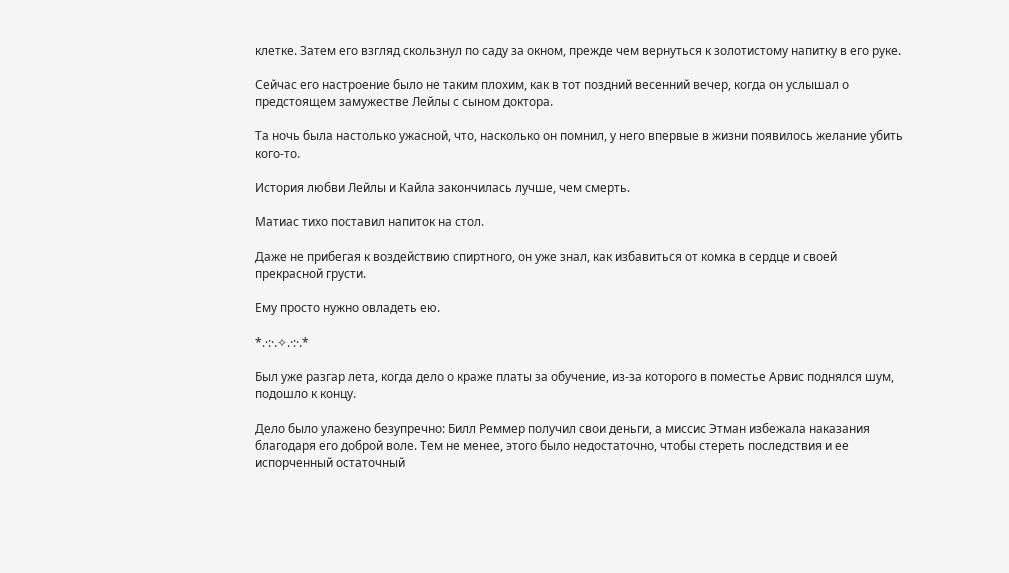клетке. Затем его взгляд скользнул по саду за окном, прежде чем вернуться к золотистому напитку в его руке.

Сейчас его настроение было не таким плохим, как в тот поздний весенний вечер, когда он услышал о предстоящем замужестве Лейлы с сыном доктора.

Та ночь была настолько ужасной, что, насколько он помнил, у него впервые в жизни появилось желание убить кого-то.

История любви Лейлы и Кайла закончилась лучше, чем смерть.

Матиас тихо поставил напиток на стол.

Даже не прибегая к воздействию спиртного, он уже знал, как избавиться от комка в сердце и своей прекрасной грусти.

Ему просто нужно овладеть ею.

*.·:·.✧.·:·.*

Был уже разгар лета, когда дело о краже платы за обучение, из-за которого в поместье Арвис поднялся шум, подошло к концу.

Дело было улажено безупречно: Билл Реммер получил свои деньги, а миссис Этман избежала наказания благодаря его доброй воле. Тем не менее, этого было недостаточно, чтобы стереть последствия и ее испорченный остаточный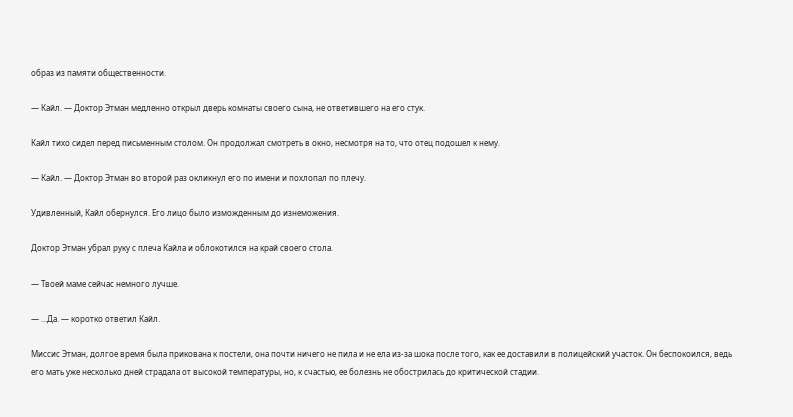образ из памяти общественности.

— Кайл. — Доктор Этман медленно открыл дверь комнаты своего сына, не ответившего на его стук.

Кайл тихо сидел перед письменным столом. Он продолжал смотреть в окно, несмотря на то, что отец подошел к нему.

— Кайл. — Доктор Этман во второй раз окликнул его по имени и похлопал по плечу.

Удивленный, Кайл обернулся. Его лицо было изможденным до изнеможения.

Доктор Этман убрал руку с плеча Кайла и облокотился на край своего стола.

— Твоей маме сейчас немного лучше.

— ...Да. — коротко ответил Кайл.

Миссис Этман, долгое время была прикована к постели, она почти ничего не пила и не ела из-за шока после того, как ее доставили в полицейский участок. Он беспокоился, ведь его мать уже несколько дней страдала от высокой температуры, но, к счастью, ее болезнь не обострилась до критической стадии.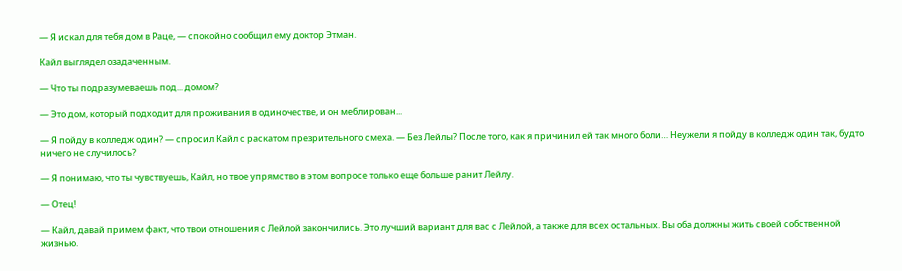— Я искал для тебя дом в Раце, — спокойно сообщил ему доктор Этман.

Кайл выглядел озадаченным.

— Что ты подразумеваешь под... домом?

— Это дом, который подходит для проживания в одиночестве, и он меблирован...

— Я пойду в колледж один? — спросил Кайл с раскатом презрительного смеха. — Без Лейлы? После того, как я причинил ей так много боли… Неужели я пойду в колледж один так, будто ничего не случилось?

— Я понимаю, что ты чувствуешь, Кайл, но твое упрямство в этом вопросе только еще больше ранит Лейлу.

— Отец!

— Кайл, давай примем факт, что твои отношения с Лейлой закончились. Это лучший вариант для вас с Лейлой, а также для всех остальных. Вы оба должны жить своей собственной жизнью.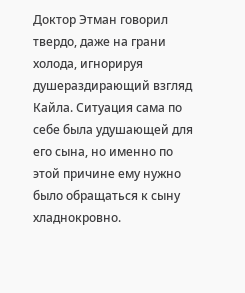Доктор Этман говорил твердо, даже на грани холода, игнорируя душераздирающий взгляд Кайла. Ситуация сама по себе была удушающей для его сына, но именно по этой причине ему нужно было обращаться к сыну хладнокровно.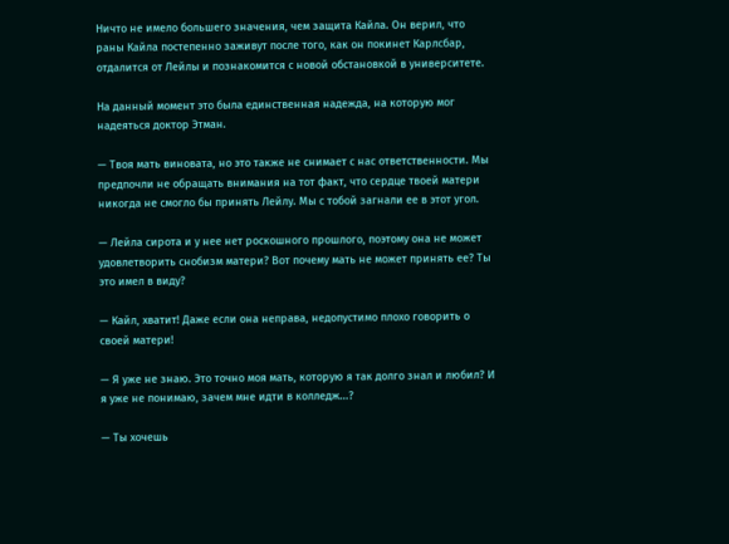Ничто не имело большего значения, чем защита Кайла. Он верил, что раны Кайла постепенно заживут после того, как он покинет Карлсбар, отдалится от Лейлы и познакомится с новой обстановкой в университете.

На данный момент это была единственная надежда, на которую мог надеяться доктор Этман.

— Твоя мать виновата, но это также не снимает с нас ответственности. Мы предпочли не обращать внимания на тот факт, что сердце твоей матери никогда не смогло бы принять Лейлу. Мы с тобой загнали ее в этот угол.

— Лейла сирота и у нее нет роскошного прошлого, поэтому она не может удовлетворить снобизм матери? Вот почему мать не может принять ее? Ты это имел в виду?

— Кайл, хватит! Даже если она неправа, недопустимо плохо говорить о своей матери!

— Я уже не знаю. Это точно моя мать, которую я так долго знал и любил? И я уже не понимаю, зачем мне идти в колледж...?

— Ты хочешь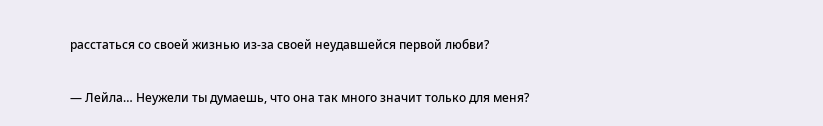расстаться со своей жизнью из-за своей неудавшейся первой любви?

— Лейла… Неужели ты думаешь, что она так много значит только для меня?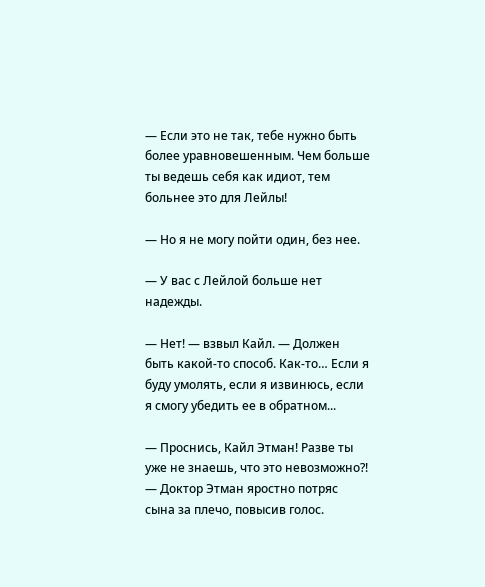— Если это не так, тебе нужно быть более уравновешенным. Чем больше ты ведешь себя как идиот, тем больнее это для Лейлы!

— Но я не могу пойти один, без нее.

— У вас с Лейлой больше нет надежды.

— Нет! — взвыл Кайл. — Должен быть какой-то способ. Как-то… Если я буду умолять, если я извинюсь, если я смогу убедить ее в обратном...

— Проснись, Кайл Этман! Разве ты уже не знаешь, что это невозможно?! — Доктор Этман яростно потряс сына за плечо, повысив голос.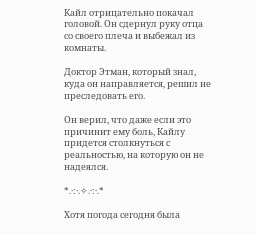Кайл отрицательно покачал головой. Он сдернул руку отца со своего плеча и выбежал из комнаты.

Доктор Этман, который знал, куда он направляется, решил не преследовать его.

Он верил, что даже если это причинит ему боль, Кайлу придется столкнуться с реальностью, на которую он не надеялся.

*.·:·.✧.·:·.*

Хотя погода сегодня была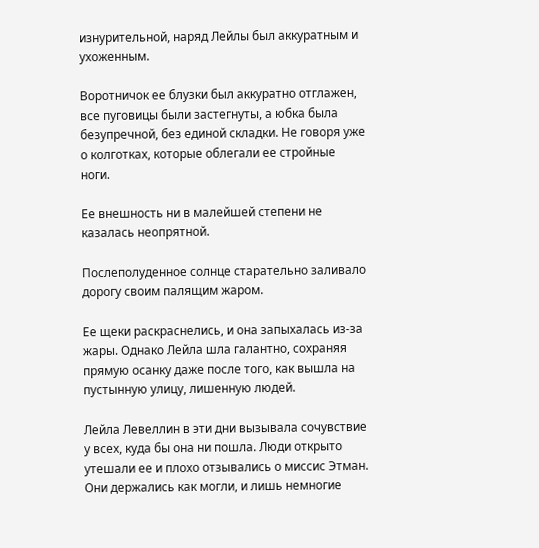изнурительной, наряд Лейлы был аккуратным и ухоженным.

Воротничок ее блузки был аккуратно отглажен, все пуговицы были застегнуты, а юбка была безупречной, без единой складки. Не говоря уже о колготках, которые облегали ее стройные ноги.

Ее внешность ни в малейшей степени не казалась неопрятной.

Послеполуденное солнце старательно заливало дорогу своим палящим жаром.

Ее щеки раскраснелись, и она запыхалась из-за жары. Однако Лейла шла галантно, сохраняя прямую осанку даже после того, как вышла на пустынную улицу, лишенную людей.

Лейла Левеллин в эти дни вызывала сочувствие у всех, куда бы она ни пошла. Люди открыто утешали ее и плохо отзывались о миссис Этман. Они держались как могли, и лишь немногие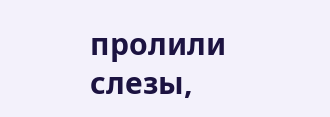пролили слезы,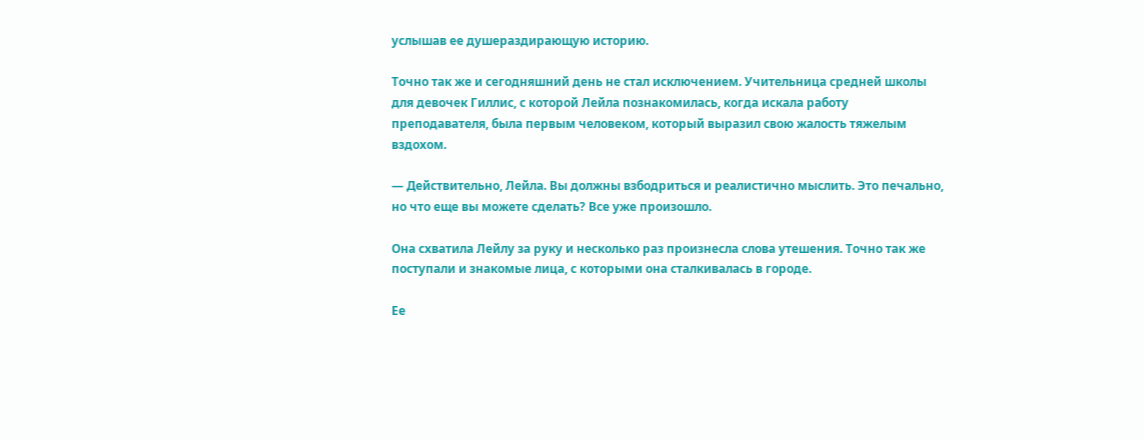услышав ее душераздирающую историю.

Точно так же и сегодняшний день не стал исключением. Учительница средней школы для девочек Гиллис, с которой Лейла познакомилась, когда искала работу преподавателя, была первым человеком, который выразил свою жалость тяжелым вздохом.

— Действительно, Лейла. Вы должны взбодриться и реалистично мыслить. Это печально, но что еще вы можете сделать? Все уже произошло.

Она схватила Лейлу за руку и несколько раз произнесла слова утешения. Точно так же поступали и знакомые лица, с которыми она сталкивалась в городе.

Ее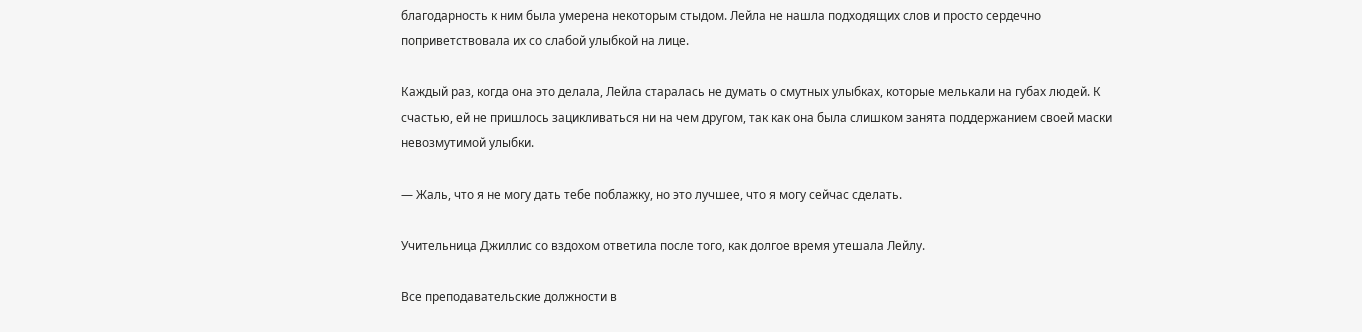благодарность к ним была умерена некоторым стыдом. Лейла не нашла подходящих слов и просто сердечно поприветствовала их со слабой улыбкой на лице.

Каждый раз, когда она это делала, Лейла старалась не думать о смутных улыбках, которые мелькали на губах людей. К счастью, ей не пришлось зацикливаться ни на чем другом, так как она была слишком занята поддержанием своей маски невозмутимой улыбки.

— Жаль, что я не могу дать тебе поблажку, но это лучшее, что я могу сейчас сделать.

Учительница Джиллис со вздохом ответила после того, как долгое время утешала Лейлу.

Все преподавательские должности в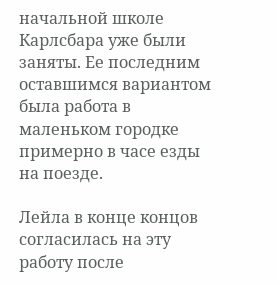начальной школе Карлсбара уже были заняты. Ее последним оставшимся вариантом была работа в маленьком городке примерно в часе езды на поезде.

Лейла в конце концов согласилась на эту работу после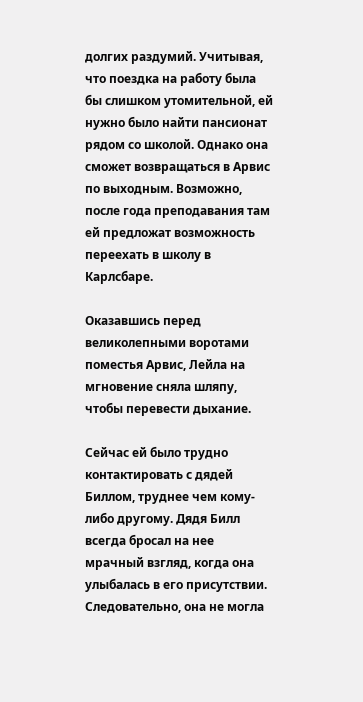долгих раздумий. Учитывая, что поездка на работу была бы слишком утомительной, ей нужно было найти пансионат рядом со школой. Однако она сможет возвращаться в Арвис по выходным. Возможно, после года преподавания там ей предложат возможность переехать в школу в Карлсбаре.

Оказавшись перед великолепными воротами поместья Арвис, Лейла на мгновение сняла шляпу, чтобы перевести дыхание.

Сейчас ей было трудно контактировать с дядей Биллом, труднее чем кому-либо другому. Дядя Билл всегда бросал на нее мрачный взгляд, когда она улыбалась в его присутствии. Следовательно, она не могла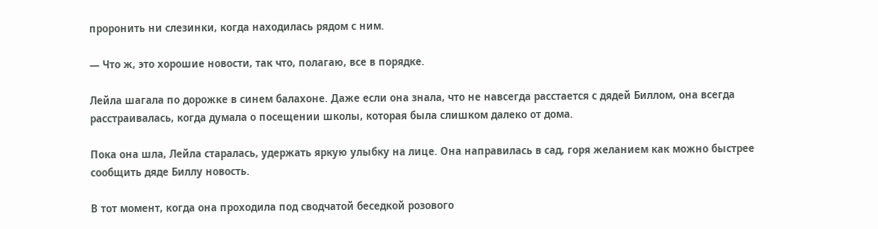проронить ни слезинки, когда находилась рядом с ним.

— Что ж, это хорошие новости, так что, полагаю, все в порядке.

Лейла шагала по дорожке в синем балахоне. Даже если она знала, что не навсегда расстается с дядей Биллом, она всегда расстраивалась, когда думала о посещении школы, которая была слишком далеко от дома.

Пока она шла, Лейла старалась, удержать яркую улыбку на лице. Она направилась в сад, горя желанием как можно быстрее сообщить дяде Биллу новость.

В тот момент, когда она проходила под сводчатой беседкой розового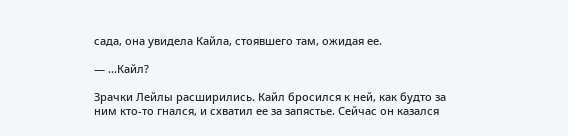сада, она увидела Кайла, стоявшего там, ожидая ее.

— ...Кайл?

Зрачки Лейлы расширились. Кайл бросился к ней, как будто за ним кто-то гнался, и схватил ее за запястье. Сейчас он казался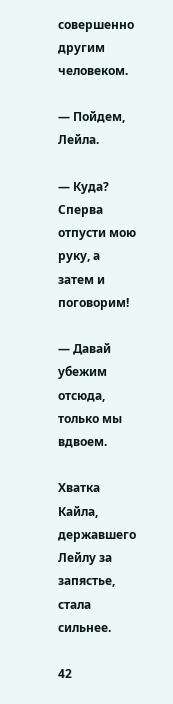совершенно другим человеком.

— Пойдем, Лейла.

— Куда? Сперва отпусти мою руку, а затем и поговорим!

— Давай убежим отсюда, только мы вдвоем.

Хватка Кайла, державшего Лейлу за запястье, стала сильнее.

42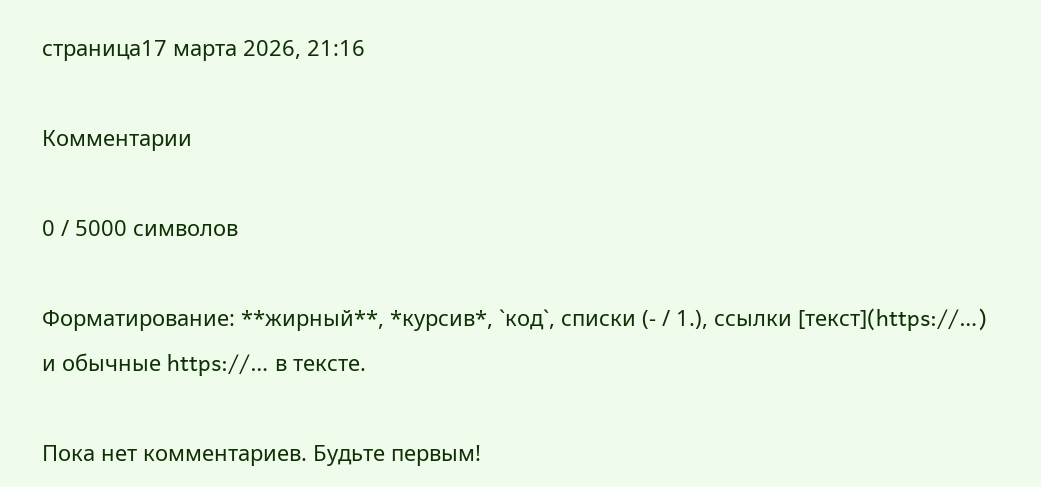страница17 марта 2026, 21:16

Комментарии

0 / 5000 символов

Форматирование: **жирный**, *курсив*, `код`, списки (- / 1.), ссылки [текст](https://…) и обычные https://… в тексте.

Пока нет комментариев. Будьте первым!